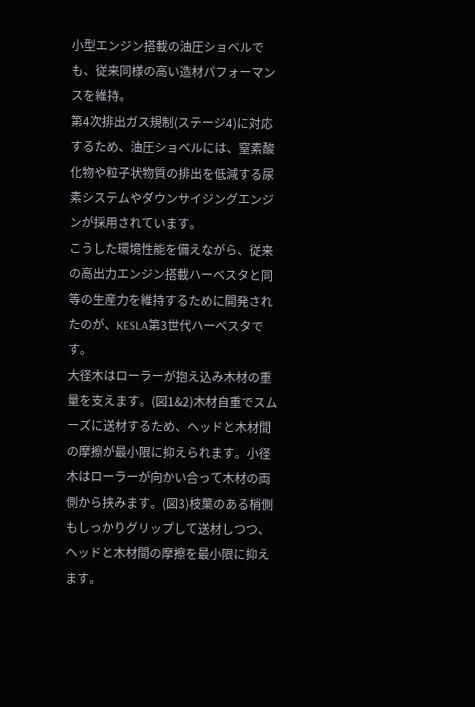小型エンジン搭載の油圧ショベルでも、従来同様の高い造材パフォーマンスを維持。
第4次排出ガス規制(ステージ4)に対応するため、油圧ショベルには、窒素酸化物や粒子状物質の排出を低減する尿素システムやダウンサイジングエンジンが採用されています。
こうした環境性能を備えながら、従来の高出力エンジン搭載ハーベスタと同等の生産力を維持するために開発されたのが、KESLA第3世代ハーベスタです。
大径木はローラーが抱え込み木材の重量を支えます。(図1&2)木材自重でスムーズに送材するため、ヘッドと木材間の摩擦が最小限に抑えられます。小径木はローラーが向かい合って木材の両側から挟みます。(図3)枝葉のある梢側もしっかりグリップして送材しつつ、ヘッドと木材間の摩擦を最小限に抑えます。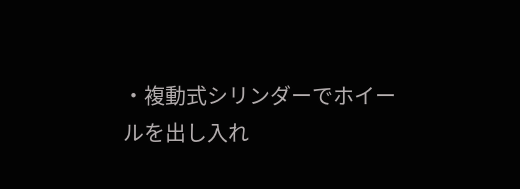・複動式シリンダーでホイールを出し入れ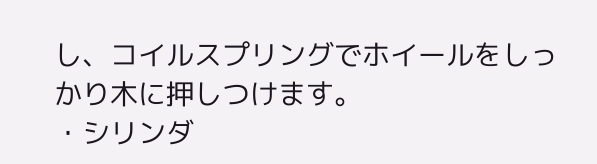し、コイルスプリングでホイールをしっかり木に押しつけます。
・シリンダ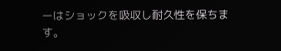ーはショックを吸収し耐久性を保ちます。